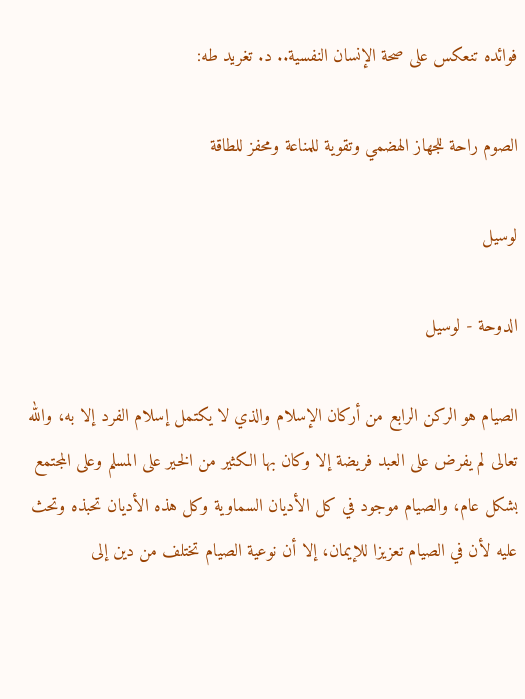فوائده تنعكس على صحة الإنسان النفسية.. د. تغريد طه:

الصوم راحة للجهاز الهضمي وتقوية للمناعة ومحفز للطاقة

لوسيل

الدوحة - لوسيل

الصيام هو الركن الرابع من أركان الإسلام والذي لا يكتمل إسلام الفرد إلا به، والله تعالى لم يفرض على العبد فريضة إلا وكان بها الكثير من الخير على المسلم وعلى المجتمع بشكل عام، والصيام موجود في كل الأديان السماوية وكل هذه الأديان تحبذه وتحث عليه لأن في الصيام تعزيزا للإيمان، إلا أن نوعية الصيام تختلف من دين إلى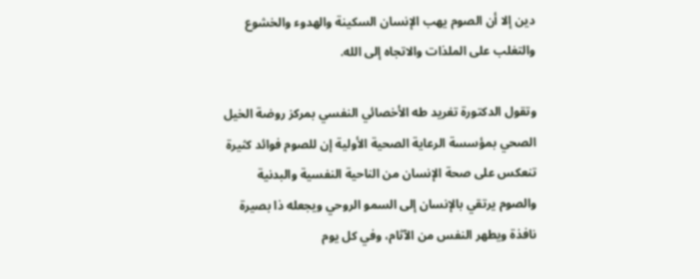دين إلا أن الصوم يهب الإنسان السكينة والهدوء والخشوع والتغلب على الملذات والاتجاه إلى الله.

وتقول الدكتورة تغريد طه الأخصائي النفسي بمركز روضة الخيل الصحي بمؤسسة الرعاية الصحية الأولية إن للصوم فوائد كثيرة تنعكس على صحة الإنسان من الناحية النفسية والبدنية والصوم يرتقي بالإنسان إلى السمو الروحي ويجعله ذا بصيرة نافذة ويطهر النفس من الآثام، وفي كل يوم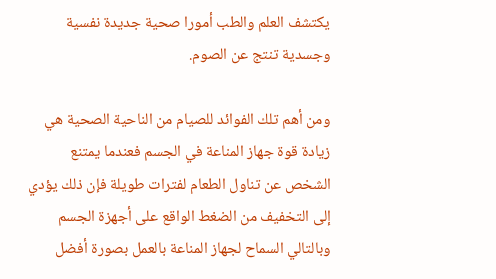يكتشف العلم والطب أمورا صحية جديدة نفسية وجسدية تنتج عن الصوم.

ومن أهم تلك الفوائد للصيام من الناحية الصحية هي زيادة قوة جهاز المناعة في الجسم فعندما يمتنع الشخص عن تناول الطعام لفترات طويلة فإن ذلك يؤدي إلى التخفيف من الضغط الواقع على أجهزة الجسم وبالتالي السماح لجهاز المناعة بالعمل بصورة أفضل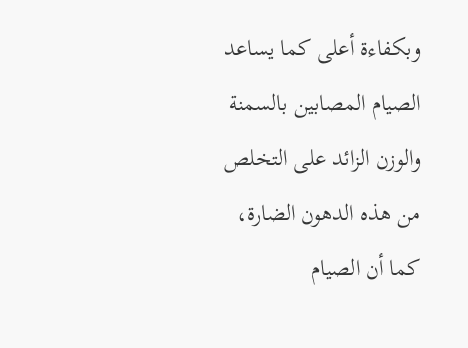وبكفاءة أعلى كما يساعد الصيام المصابين بالسمنة والوزن الزائد على التخلص من هذه الدهون الضارة، كما أن الصيام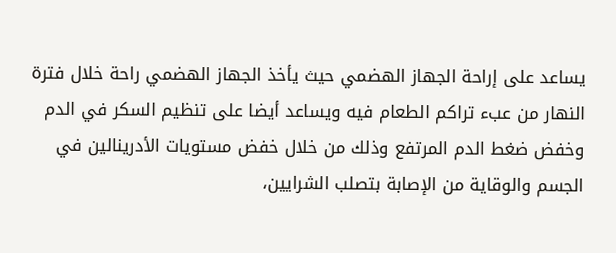يساعد على إراحة الجهاز الهضمي حيث يأخذ الجهاز الهضمي راحة خلال فترة النهار من عبء تراكم الطعام فيه ويساعد أيضا على تنظيم السكر في الدم وخفض ضغط الدم المرتفع وذلك من خلال خفض مستويات الأدرينالين في الجسم والوقاية من الإصابة بتصلب الشرايين،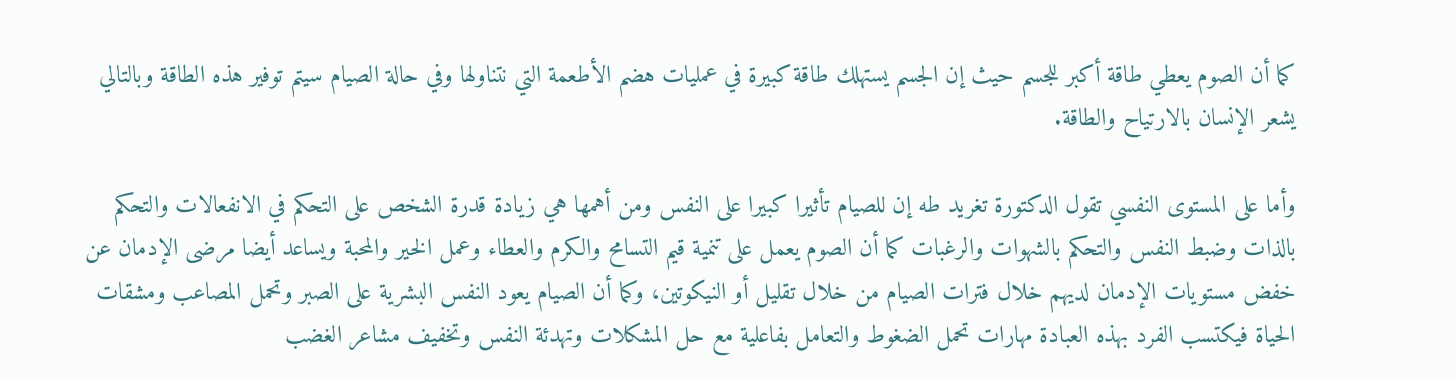كما أن الصوم يعطي طاقة أكبر للجسم حيث إن الجسم يستهلك طاقة كبيرة في عمليات هضم الأطعمة التي نتناولها وفي حالة الصيام سيتم توفير هذه الطاقة وبالتالي يشعر الإنسان بالارتياح والطاقة.

وأما على المستوى النفسي تقول الدكتورة تغريد طه إن للصيام تأثيرا كبيرا على النفس ومن أهمها هي زيادة قدرة الشخص على التحكم في الانفعالات والتحكم بالذات وضبط النفس والتحكم بالشهوات والرغبات كما أن الصوم يعمل على تنمية قيم التسامح والكرم والعطاء وعمل الخير والمحبة ويساعد أيضا مرضى الإدمان عن خفض مستويات الإدمان لديهم خلال فترات الصيام من خلال تقليل أو النيكوتين، وكما أن الصيام يعود النفس البشرية على الصبر وتحمل المصاعب ومشقات الحياة فيكتسب الفرد بهذه العبادة مهارات تحمل الضغوط والتعامل بفاعلية مع حل المشكلات وتهدئة النفس وتخفيف مشاعر الغضب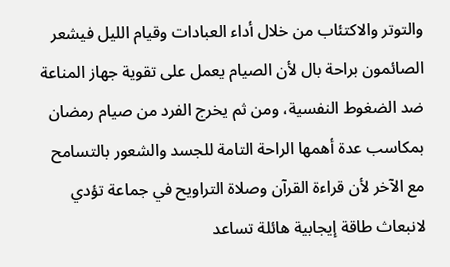والتوتر والاكتئاب من خلال أداء العبادات وقيام الليل فيشعر الصائمون براحة بال لأن الصيام يعمل على تقوية جهاز المناعة ضد الضغوط النفسية، ومن ثم يخرج الفرد من صيام رمضان بمكاسب عدة أهمها الراحة التامة للجسد والشعور بالتسامح مع الآخر لأن قراءة القرآن وصلاة التراويح في جماعة تؤدي لانبعاث طاقة إيجابية هائلة تساعد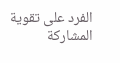الفرد على تقوية المشاركة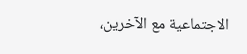الاجتماعية مع الآخرين،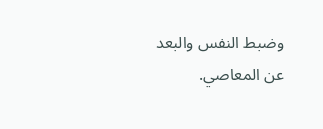وضبط النفس والبعد عن المعاصي.